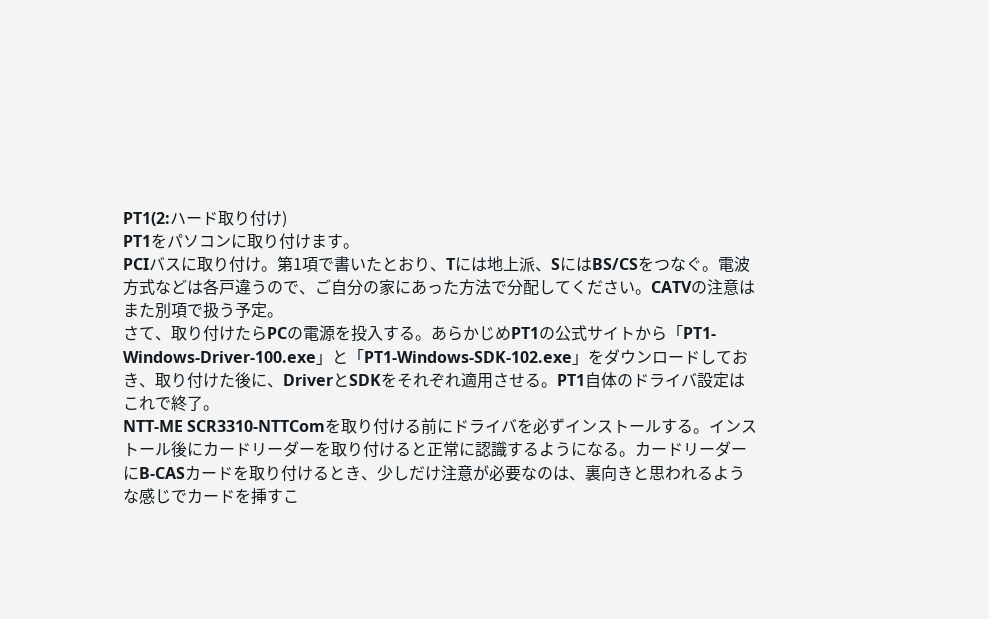PT1(2:ハード取り付け)
PT1をパソコンに取り付けます。
PCIバスに取り付け。第1項で書いたとおり、Tには地上派、SにはBS/CSをつなぐ。電波方式などは各戸違うので、ご自分の家にあった方法で分配してください。CATVの注意はまた別項で扱う予定。
さて、取り付けたらPCの電源を投入する。あらかじめPT1の公式サイトから「PT1-Windows-Driver-100.exe」と「PT1-Windows-SDK-102.exe」をダウンロードしておき、取り付けた後に、DriverとSDKをそれぞれ適用させる。PT1自体のドライバ設定はこれで終了。
NTT-ME SCR3310-NTTComを取り付ける前にドライバを必ずインストールする。インストール後にカードリーダーを取り付けると正常に認識するようになる。カードリーダーにB-CASカードを取り付けるとき、少しだけ注意が必要なのは、裏向きと思われるような感じでカードを挿すこ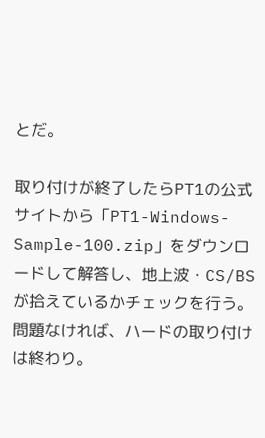とだ。

取り付けが終了したらPT1の公式サイトから「PT1-Windows-Sample-100.zip」をダウンロードして解答し、地上波・CS/BSが拾えているかチェックを行う。問題なければ、ハードの取り付けは終わり。